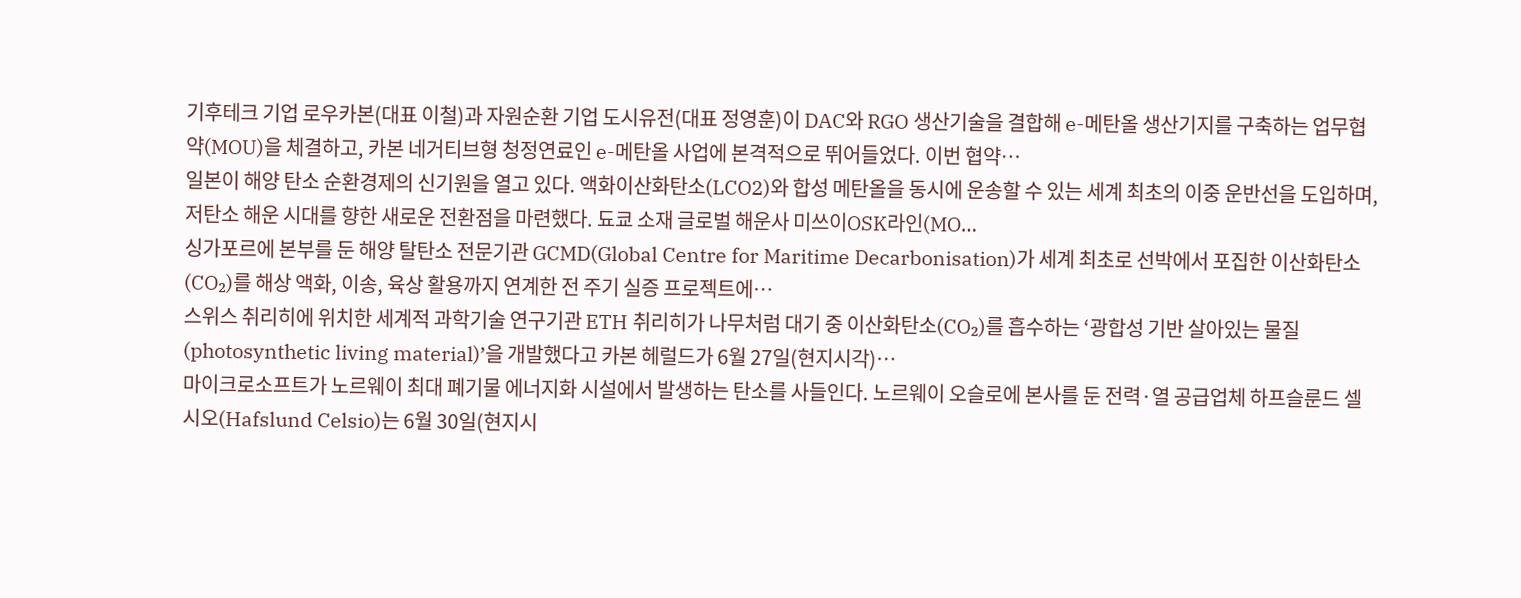기후테크 기업 로우카본(대표 이철)과 자원순환 기업 도시유전(대표 정영훈)이 DAC와 RGO 생산기술을 결합해 e-메탄올 생산기지를 구축하는 업무협약(MOU)을 체결하고, 카본 네거티브형 청정연료인 e-메탄올 사업에 본격적으로 뛰어들었다. 이번 협약…
일본이 해양 탄소 순환경제의 신기원을 열고 있다. 액화이산화탄소(LCO2)와 합성 메탄올을 동시에 운송할 수 있는 세계 최초의 이중 운반선을 도입하며, 저탄소 해운 시대를 향한 새로운 전환점을 마련했다. 됴쿄 소재 글로벌 해운사 미쓰이OSK라인(MO…
싱가포르에 본부를 둔 해양 탈탄소 전문기관 GCMD(Global Centre for Maritime Decarbonisation)가 세계 최초로 선박에서 포집한 이산화탄소(CO₂)를 해상 액화, 이송, 육상 활용까지 연계한 전 주기 실증 프로젝트에…
스위스 취리히에 위치한 세계적 과학기술 연구기관 ETH 취리히가 나무처럼 대기 중 이산화탄소(CO₂)를 흡수하는 ‘광합성 기반 살아있는 물질(photosynthetic living material)’을 개발했다고 카본 헤럴드가 6월 27일(현지시각)…
마이크로소프트가 노르웨이 최대 폐기물 에너지화 시설에서 발생하는 탄소를 사들인다. 노르웨이 오슬로에 본사를 둔 전력·열 공급업체 하프슬룬드 셀시오(Hafslund Celsio)는 6월 30일(현지시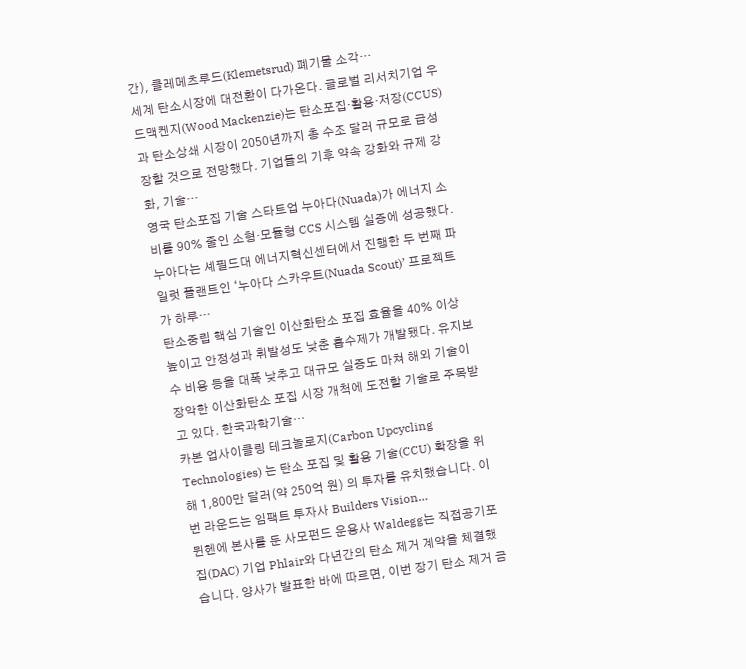간), 클레메츠루드(Klemetsrud) 폐기물 소각…
세계 탄소시장에 대전환이 다가온다. 글로벌 리서치기업 우드맥켄지(Wood Mackenzie)는 탄소포집·활용·저장(CCUS)과 탄소상쇄 시장이 2050년까지 총 수조 달러 규모로 급성장할 것으로 전망했다. 기업들의 기후 약속 강화와 규제 강화, 기술…
영국 탄소포집 기술 스타트업 누아다(Nuada)가 에너지 소비를 90% 줄인 소형·모듈형 CCS 시스템 실증에 성공했다. 누아다는 셰필드대 에너지혁신센터에서 진행한 두 번째 파일럿 플랜트인 ‘누아다 스카우트(Nuada Scout)’ 프로젝트가 하루…
탄소중립 핵심 기술인 이산화탄소 포집 효율을 40% 이상 높이고 안정성과 휘발성도 낮춘 흡수제가 개발됐다. 유지보수 비용 등을 대폭 낮추고 대규모 실증도 마쳐 해외 기술이 장악한 이산화탄소 포집 시장 개척에 도전할 기술로 주목받고 있다. 한국과학기술…
카본 업사이클링 테크놀로지(Carbon Upcycling Technologies) 는 탄소 포집 및 활용 기술(CCU) 확장을 위해 1,800만 달러(약 250억 원) 의 투자를 유치했습니다. 이번 라운드는 임팩트 투자사 Builders Vision…
뮌헨에 본사를 둔 사모펀드 운용사 Waldegg는 직접공기포집(DAC) 기업 Phlair와 다년간의 탄소 제거 계약을 체결했습니다. 양사가 발표한 바에 따르면, 이번 장기 탄소 제거 금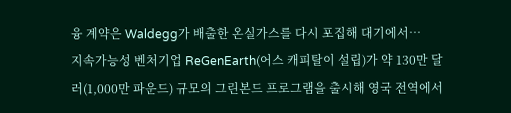융 계약은 Waldegg가 배출한 온실가스를 다시 포집해 대기에서…
지속가능성 벤처기업 ReGenEarth(어스 캐피탈이 설립)가 약 130만 달러(1,000만 파운드) 규모의 그린본드 프로그램을 출시해 영국 전역에서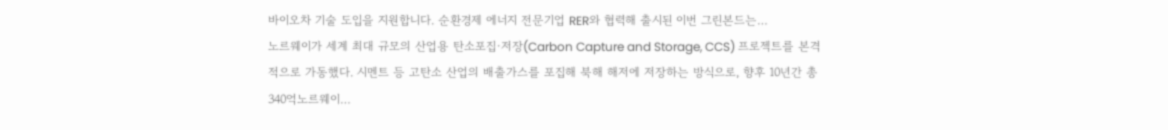바이오차 기술 도입을 지원합니다. 순환경제 에너지 전문기업 RER와 협력해 출시된 이번 그린본드는…
노르웨이가 세계 최대 규모의 산업용 탄소포집·저장(Carbon Capture and Storage, CCS) 프로젝트를 본격적으로 가동했다. 시멘트 등 고탄소 산업의 배출가스를 포집해 북해 해저에 저장하는 방식으로, 향후 10년간 총 340억노르웨이…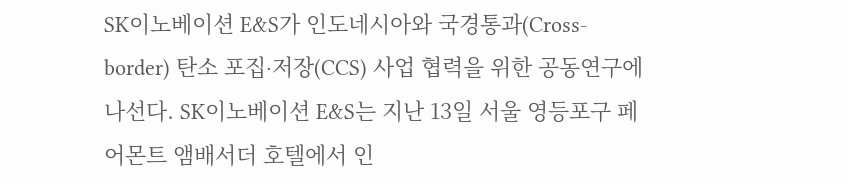SK이노베이션 E&S가 인도네시아와 국경통과(Cross-border) 탄소 포집∙저장(CCS) 사업 협력을 위한 공동연구에 나선다. SK이노베이션 E&S는 지난 13일 서울 영등포구 페어몬트 앰배서더 호텔에서 인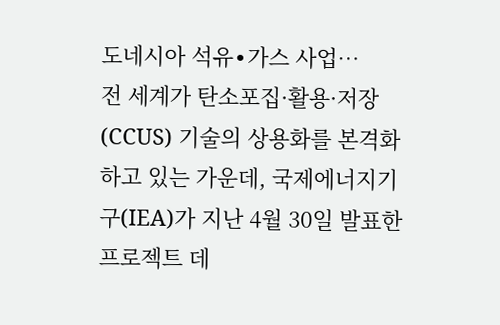도네시아 석유∙가스 사업…
전 세계가 탄소포집·활용·저장(CCUS) 기술의 상용화를 본격화하고 있는 가운데, 국제에너지기구(IEA)가 지난 4월 30일 발표한 프로젝트 데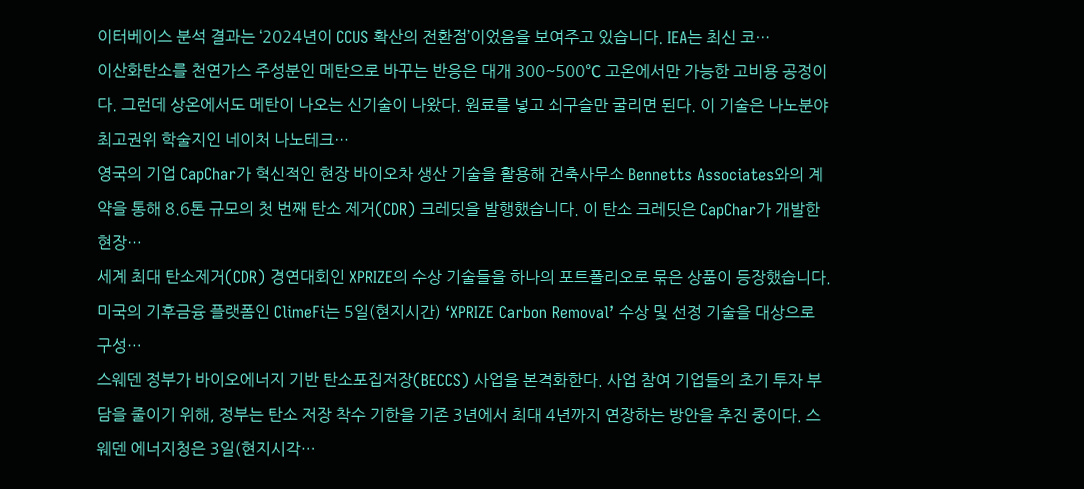이터베이스 분석 결과는 ‘2024년이 CCUS 확산의 전환점’이었음을 보여주고 있습니다. IEA는 최신 코…
이산화탄소를 천연가스 주성분인 메탄으로 바꾸는 반응은 대개 300~500℃ 고온에서만 가능한 고비용 공정이다. 그런데 상온에서도 메탄이 나오는 신기술이 나왔다. 원료를 넣고 쇠구슬만 굴리면 된다. 이 기술은 나노분야 최고권위 학술지인 네이처 나노테크…
영국의 기업 CapChar가 혁신적인 현장 바이오차 생산 기술을 활용해 건축사무소 Bennetts Associates와의 계약을 통해 8.6톤 규모의 첫 번째 탄소 제거(CDR) 크레딧을 발행했습니다. 이 탄소 크레딧은 CapChar가 개발한 현장…
세계 최대 탄소제거(CDR) 경연대회인 XPRIZE의 수상 기술들을 하나의 포트폴리오로 묶은 상품이 등장했습니다. 미국의 기후금융 플랫폼인 ClimeFi는 5일(현지시간) ‘XPRIZE Carbon Removal’ 수상 및 선정 기술을 대상으로 구성…
스웨덴 정부가 바이오에너지 기반 탄소포집저장(BECCS) 사업을 본격화한다. 사업 참여 기업들의 초기 투자 부담을 줄이기 위해, 정부는 탄소 저장 착수 기한을 기존 3년에서 최대 4년까지 연장하는 방안을 추진 중이다. 스웨덴 에너지청은 3일(현지시각…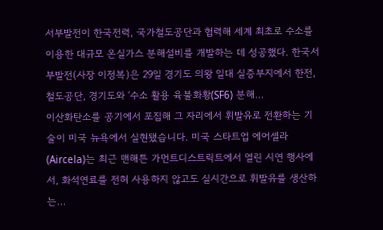서부발전이 한국전력, 국가철도공단과 협력해 세계 최초로 수소를 이용한 대규모 온실가스 분해설비를 개발하는 데 성공했다. 한국서부발전(사장 이정복)은 29일 경기도 의왕 일대 실증부지에서 한전, 철도공단, 경기도와 ‘수소 활용 육불화황(SF6) 분해…
이산화탄소를 공기에서 포집해 그 자리에서 휘발유로 전환하는 기술이 미국 뉴욕에서 실현됐습니다. 미국 스타트업 에어셀라(Aircela)는 최근 맨해튼 가먼트디스트릭트에서 열린 시연 행사에서, 화석연료를 전혀 사용하지 않고도 실시간으로 휘발유를 생산하는…